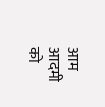आम आदमी को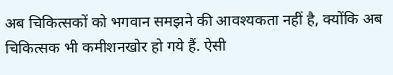अब चिकित्सकों को भगवान समझने की आवश्यकता नहीं है, क्योंकि अब चिकित्सक भी कमीशनखोर हो गये हैं. ऐसी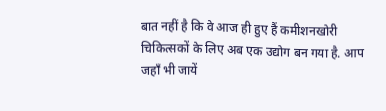बात नहीं है कि वे आज ही हुए हैं कमीशनखोरी चिकित्सकों के लिए अब एक उद्योग बन गया है. आप जहाँ भी जायें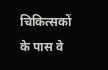चिकित्सकों के पास वे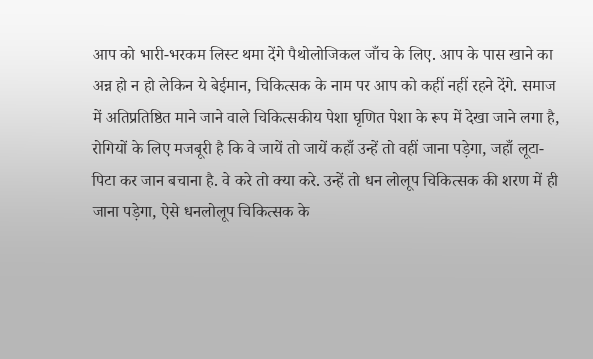आप को भारी-भरकम लिस्ट थमा देंगे पैथोलोजिकल जाँच के लिए. आप के पास खाने का अन्न हो न हो लेकिन ये बेईमान, चिकित्सक के नाम पर आप को कहीं नहीं रहने देंगे. समाज में अतिप्रतिष्ठित माने जाने वाले चिकित्सकीय पेशा घृणित पेशा के रूप में देखा जाने लगा है, रोगियों के लिए मजबूरी है कि वे जायें तो जायें कहाँ उन्हें तो वहीं जाना पड़ेगा, जहाँ लूटा-पिटा कर जान बचाना है. वे करे तो क्या करे. उन्हें तो धन लोलूप चिकित्सक की शरण में ही जाना पड़ेगा, ऐसे धनलोलूप चिकित्सक के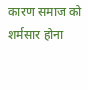कारण समाज को शर्मसार होना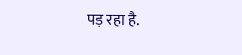पड़ रहा है.